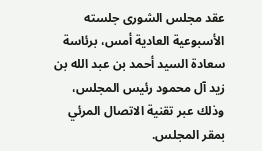عقد مجلس الشورى جلسته الأسبوعية العادية أمس، برئاسة سعادة السيد أحمد بن عبد الله بن زيد آل محمود رئيس المجلس، وذلك عبر تقنية الاتصال المرئي بمقر المجلس.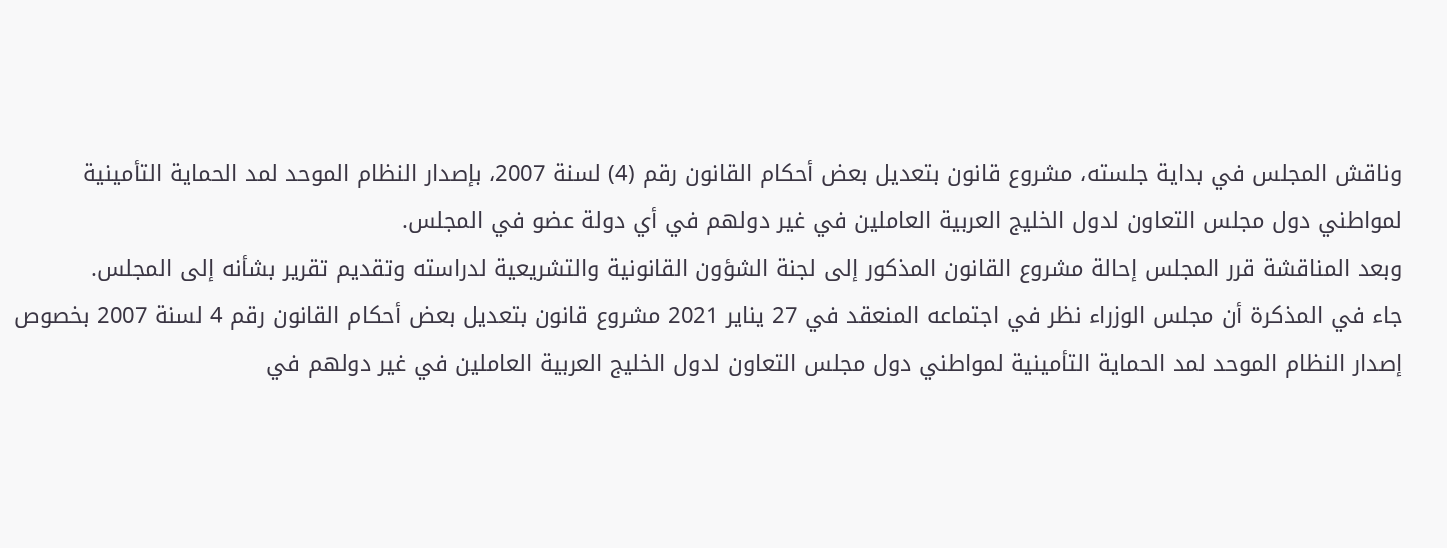وناقش المجلس في بداية جلسته، مشروع قانون بتعديل بعض أحكام القانون رقم (4) لسنة 2007، بإصدار النظام الموحد لمد الحماية التأمينية لمواطني دول مجلس التعاون لدول الخليج العربية العاملين في غير دولهم في أي دولة عضو في المجلس.
وبعد المناقشة قرر المجلس إحالة مشروع القانون المذكور إلى لجنة الشؤون القانونية والتشريعية لدراسته وتقديم تقرير بشأنه إلى المجلس.
جاء في المذكرة أن مجلس الوزراء نظر في اجتماعه المنعقد في 27 يناير 2021 مشروع قانون بتعديل بعض أحكام القانون رقم 4 لسنة 2007 بخصوص إصدار النظام الموحد لمد الحماية التأمينية لمواطني دول مجلس التعاون لدول الخليج العربية العاملين في غير دولهم في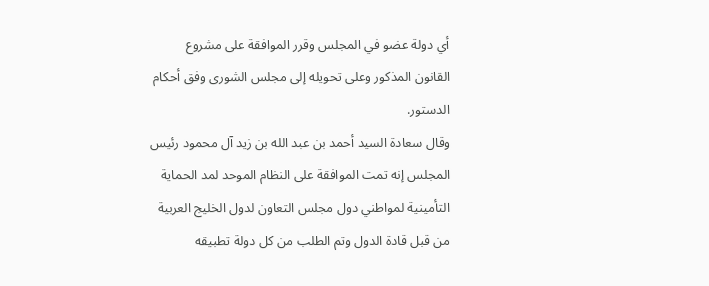أي دولة عضو في المجلس وقرر الموافقة على مشروع القانون المذكور وعلى تحويله إلى مجلس الشورى وفق أحكام الدستور.
وقال سعادة السيد أحمد بن عبد الله بن زيد آل محمود رئيس المجلس إنه تمت الموافقة على النظام الموحد لمد الحماية التأمينية لمواطني دول مجلس التعاون لدول الخليج العربية من قبل قادة الدول وتم الطلب من كل دولة تطبيقه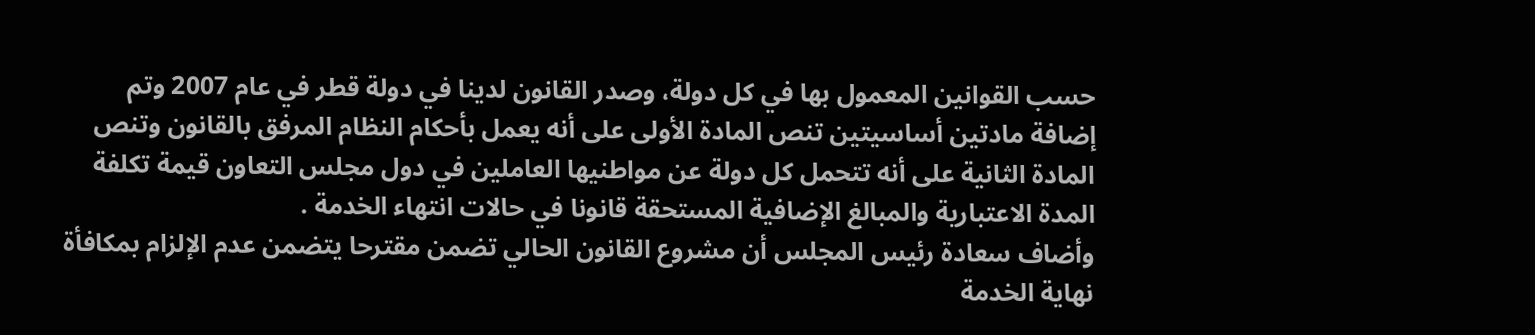حسب القوانين المعمول بها في كل دولة، وصدر القانون لدينا في دولة قطر في عام 2007 وتم إضافة مادتين أساسيتين تنص المادة الأولى على أنه يعمل بأحكام النظام المرفق بالقانون وتنص المادة الثانية على أنه تتحمل كل دولة عن مواطنيها العاملين في دول مجلس التعاون قيمة تكلفة المدة الاعتبارية والمبالغ الإضافية المستحقة قانونا في حالات انتهاء الخدمة .
وأضاف سعادة رئيس المجلس أن مشروع القانون الحالي تضمن مقترحا يتضمن عدم الإلزام بمكافأة نهاية الخدمة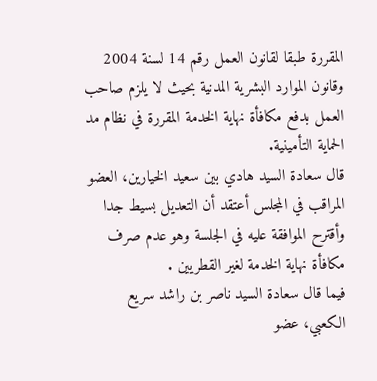المقررة طبقا لقانون العمل رقم 14 لسنة 2004 وقانون الموارد البشرية المدنية بحيث لا يلزم صاحب العمل بدفع مكافأة نهاية الخدمة المقررة في نظام مد الحماية التأمينية.
قال سعادة السيد هادي بين سعيد الخيارين، العضو المراقب في المجلس أعتقد أن التعديل بسيط جدا وأقترح الموافقة عليه في الجلسة وهو عدم صرف مكافأة نهاية الخدمة لغير القطريين .
فيما قال سعادة السيد ناصر بن راشد سريع الكعبي، عضو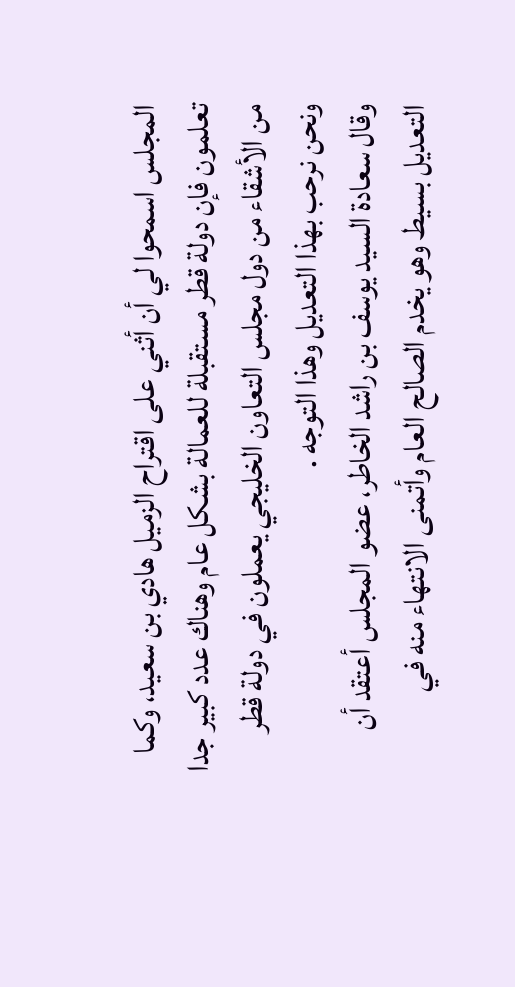المجلس اسمحوا لي أن أثني على اقتراح الزميل هادي بن سعيد، وكما تعلمون فإن دولة قطر مستقبلة للعمالة بشكل عام وهناك عدد كبير جدا من الأشقاء من دول مجلس التعاون الخليجي يعملون في دولة قطر ونحن نرحب بهذا التعديل وهذا التوجه .
وقال سعادة السيد يوسف بن راشد الخاطر، عضو المجلس أعتقد أن التعديل بسيط وهو يخدم الصالح العام وأتمنى الانتهاء منه في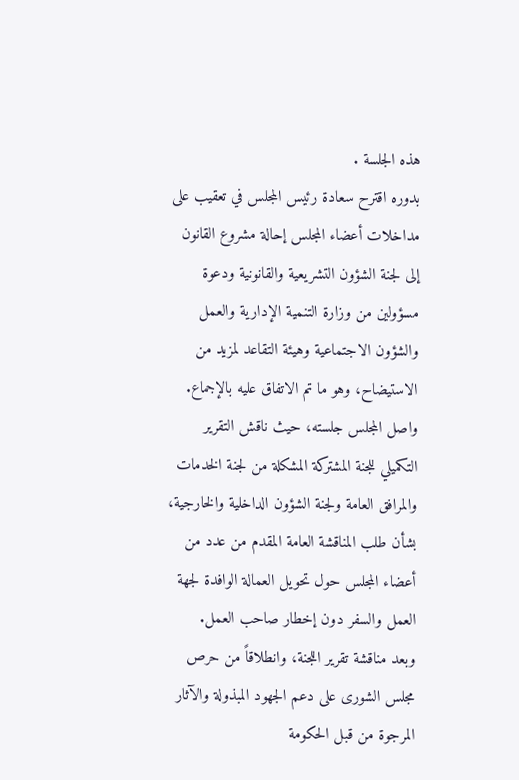هذه الجلسة .
بدوره اقترح سعادة رئيس المجلس في تعقيب على مداخلات أعضاء المجلس إحالة مشروع القانون إلى لجنة الشؤون التشريعية والقانونية ودعوة مسؤولين من وزارة التنمية الإدارية والعمل والشؤون الاجتماعية وهيئة التقاعد لمزيد من الاستيضاح، وهو ما تم الاتفاق عليه بالإجماع.
واصل المجلس جلسته، حيث ناقش التقرير التكميلي للجنة المشتركة المشكلة من لجنة الخدمات والمرافق العامة ولجنة الشؤون الداخلية والخارجية، بشأن طلب المناقشة العامة المقدم من عدد من أعضاء المجلس حول تحويل العمالة الوافدة لجهة العمل والسفر دون إخطار صاحب العمل.
وبعد مناقشة تقرير اللجنة، وانطلاقاً من حرص مجلس الشورى على دعم الجهود المبذولة والآثار المرجوة من قبل الحكومة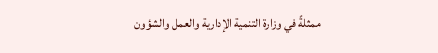ممثلةً في وزارة التنمية الإدارية والعمل والشؤون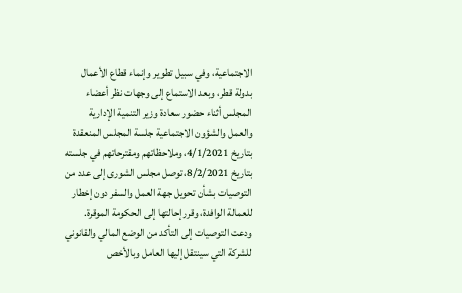الاجتماعية، وفي سبيل تطوير وإنماء قطاع الأعمال بدولة قطر، وبعد الاستماع إلى وجهات نظر أعضاء المجلس أثناء حضور سعادة وزير التنمية الإدارية والعمل والشؤون الاجتماعية جلسة المجلس المنعقدة بتاريخ 4/1/2021، وملاحظاتهم ومقترحاتهم في جلسته بتاريخ 8/2/2021، توصل مجلس الشورى إلى عدد من التوصيات بشأن تحويل جهة العمل والسفر دون إخطار للعمالة الوافدة، وقرر إحالتها إلى الحكومة الموقرة.
ودعت التوصيات إلى التأكد من الوضع المالي والقانوني للشركة التي سينتقل إليها العامل وبالأخص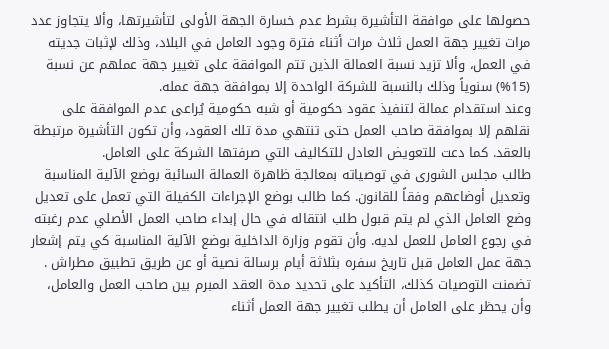حصولها على موافقة التأشيرة بشرط عدم خسارة الجهة الأولى لتأشيرتها، وألا يتجاوز عدد مرات تغيير جهة العمل ثلاث مرات أثناء فترة وجود العامل في البلاد، وذلك لإثبات جديته في العمل، وألا تزيد نسبة العمالة الذين تتم الموافقة على تغيير جهة عملهم عن نسبة (15%) سنوياً وذلك بالنسبة للشركة الواحدة إلا بموافقة جهة عمله.
وعند استقدام عمالة لتنفيذ عقود حكومية أو شبه حكومية يُراعى عدم الموافقة على نقلهم إلا بموافقة صاحب العمل حتى تنتهي مدة تلك العقود، وأن تكون التأشيرة مرتبطة بالعقد. كما دعت للتعويض العادل للتكاليف التي صرفتها الشركة على العامل.
طالب مجلس الشورى في توصياته بمعالجة ظاهرة العمالة السائبة بوضع الآلية المناسبة وتعديل أوضاعهم وفقاً للقانون. كما طالب بوضع الإجراءات الكفيلة التي تعمل على تعديل وضع العامل الذي لم يتم قبول طلب انتقاله في حال إبداء صاحب العمل الأصلي عدم رغبته في رجوع العامل للعمل لديه. وأن تقوم وزارة الداخلية بوضع الآلية المناسبة كي يتم إشعار جهة عمل العامل قبل تاريخ سفره بثلاثة أيام برسالة نصية أو عن طريق تطبيق مطراش .
تضمنت التوصيات كذلك، التأكيد على تحديد مدة العقد المبرم بين صاحب العمل والعامل، وأن يحظر على العامل أن يطلب تغيير جهة العمل أثناء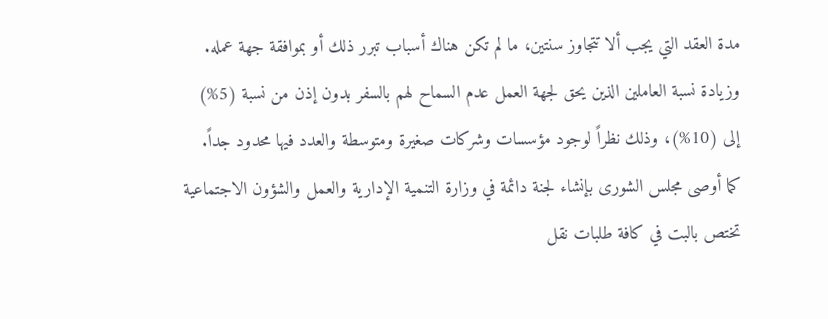مدة العقد التي يجب ألا تتجاوز سنتين، ما لم تكن هناك أسباب تبرر ذلك أو بموافقة جهة عمله. وزيادة نسبة العاملين الذين يحق لجهة العمل عدم السماح لهم بالسفر بدون إذن من نسبة (5%) إلى (10%)، وذلك نظراً لوجود مؤسسات وشركات صغيرة ومتوسطة والعدد فيها محدود جداً.
كما أوصى مجلس الشورى بإنشاء لجنة دائمة في وزارة التنمية الإدارية والعمل والشؤون الاجتماعية تختص بالبت في كافة طلبات نقل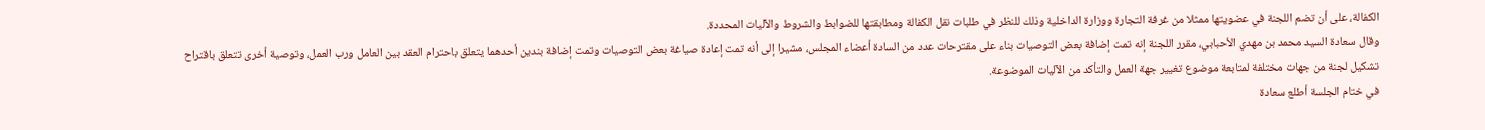الكفالة، على أن تضم اللجنة في عضويتها ممثلا من غرفة التجارة ووزارة الداخلية وذلك للنظر في طلبات نقل الكفالة ومطابقتها للضوابط والشروط والآليات المحددة.
وقال سعادة السيد محمد بن مهدي الأحبابي، مقرر اللجنة إنه تمت إضافة بعض التوصيات بناء على مقترحات عدد من السادة أعضاء المجلس، مشيرا إلى أنه تمت إعادة صياغة بعض التوصيات وتمت إضافة بندين أحدهما يتعلق باحترام العقد بين العامل ورب العمل، وتوصية أخرى تتعلق باقتراح تشكيل لجنة من جهات مختلفة لمتابعة موضوع تغيير جهة العمل والتأكد من الآليات الموضوعة.
في ختام الجلسة أطلع سعادة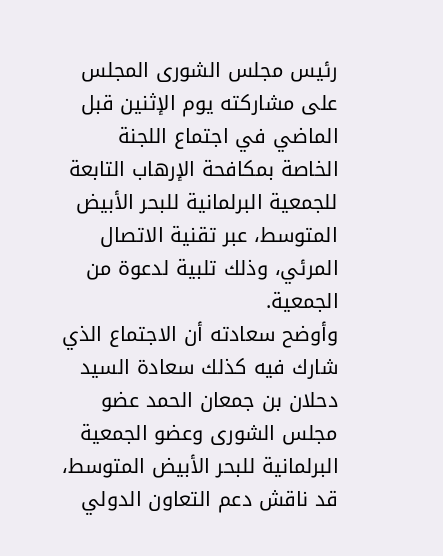رئيس مجلس الشورى المجلس على مشاركته يوم الإثنين قبل الماضي في اجتماع اللجنة الخاصة بمكافحة الإرهاب التابعة للجمعية البرلمانية للبحر الأبيض المتوسط، عبر تقنية الاتصال المرئي، وذلك تلبية لدعوة من الجمعية.
وأوضح سعادته أن الاجتماع الذي شارك فيه كذلك سعادة السيد دحلان بن جمعان الحمد عضو مجلس الشورى وعضو الجمعية البرلمانية للبحر الأبيض المتوسط، قد ناقش دعم التعاون الدولي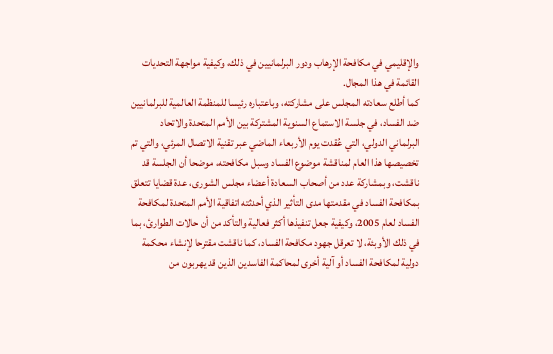والإقليمي في مكافحة الإرهاب ودور البرلمانيين في ذلك، وكيفية مواجهة التحديات القائمة في هذا المجال.
كما أطلع سعادته المجلس على مشاركته، وباعتباره رئيسا للمنظمة العالمية للبرلمانيين ضد الفساد، في جلسة الاستماع السنوية المشتركة بين الأمم المتحدة والاتحاد البرلماني الدولي، التي عُقدت يوم الأربعاء الماضي عبر تقنية الاتصال المرئي، والتي تم تخصيصها هذا العام لمناقشة موضوع الفساد وسبل مكافحته، موضحا أن الجلسة قد ناقشت، وبمشاركة عدد من أصحاب السعادة أعضاء مجلس الشورى، عدة قضايا تتعلق بمكافحة الفساد في مقدمتها مدى التأثير الذي أحدثته اتفاقية الأمم المتحدة لمكافحة الفساد لعام 2005، وكيفية جعل تنفيذها أكثر فعالية والتأكد من أن حالات الطوارئ، بما في ذلك الأوبئة، لا تعرقل جهود مكافحة الفساد، كما ناقشت مقترحا لإنشاء محكمة دولية لمكافحة الفساد أو آلية أخرى لمحاكمة الفاسدين الذين قد يهربون من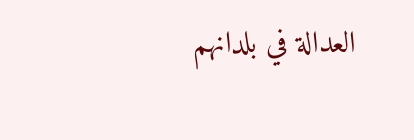العدالة في بلدانهم